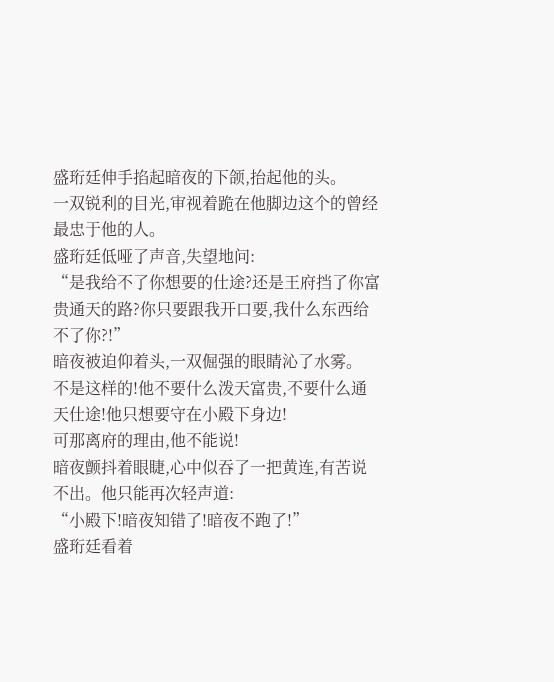盛珩廷伸手掐起暗夜的下颌,抬起他的头。
一双锐利的目光,审视着跪在他脚边这个的曾经最忠于他的人。
盛珩廷低哑了声音,失望地问:
“是我给不了你想要的仕途?还是王府挡了你富贵通天的路?你只要跟我开口要,我什么东西给不了你?!”
暗夜被迫仰着头,一双倔强的眼睛沁了水雾。
不是这样的!他不要什么泼天富贵,不要什么通天仕途!他只想要守在小殿下身边!
可那离府的理由,他不能说!
暗夜颤抖着眼睫,心中似吞了一把黄连,有苦说不出。他只能再次轻声道:
“小殿下!暗夜知错了!暗夜不跑了!”
盛珩廷看着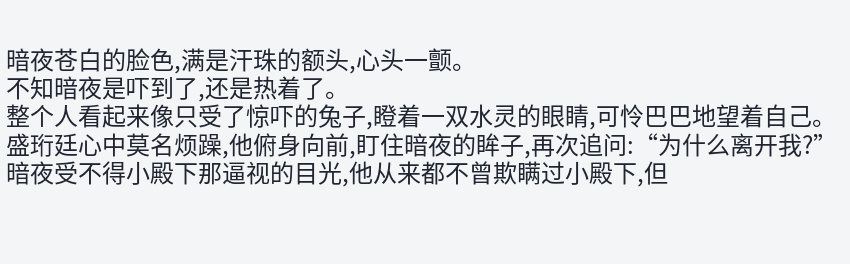暗夜苍白的脸色,满是汗珠的额头,心头一颤。
不知暗夜是吓到了,还是热着了。
整个人看起来像只受了惊吓的兔子,瞪着一双水灵的眼睛,可怜巴巴地望着自己。
盛珩廷心中莫名烦躁,他俯身向前,盯住暗夜的眸子,再次追问:“为什么离开我?”
暗夜受不得小殿下那逼视的目光,他从来都不曾欺瞒过小殿下,但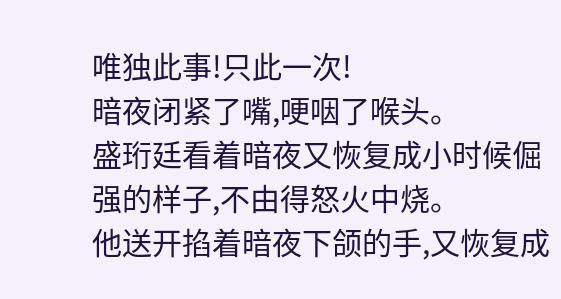唯独此事!只此一次!
暗夜闭紧了嘴,哽咽了喉头。
盛珩廷看着暗夜又恢复成小时候倔强的样子,不由得怒火中烧。
他送开掐着暗夜下颌的手,又恢复成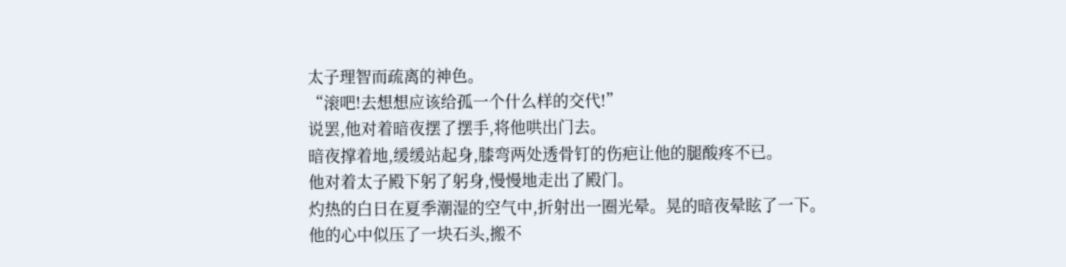太子理智而疏离的神色。
“滚吧!去想想应该给孤一个什么样的交代!”
说罢,他对着暗夜摆了摆手,将他哄出门去。
暗夜撑着地,缓缓站起身,膝弯两处透骨钉的伤疤让他的腿酸疼不已。
他对着太子殿下躬了躬身,慢慢地走出了殿门。
灼热的白日在夏季潮湿的空气中,折射出一圈光晕。晃的暗夜晕眩了一下。
他的心中似压了一块石头,搬不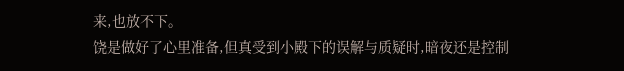来,也放不下。
饶是做好了心里准备,但真受到小殿下的误解与质疑时,暗夜还是控制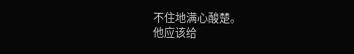不住地满心酸楚。
他应该给